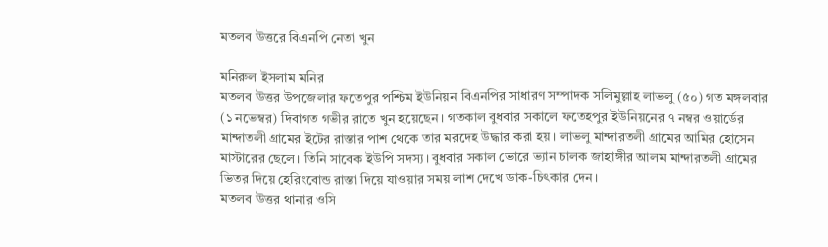মতলব উত্তরে বিএনপি নেতা খুন

মনিরুল ইসলাম মনির
মতলব উত্তর উপজেলার ফতেপুর পশ্চিম ইউনিয়ন বিএনপির সাধারণ সম্পাদক সলিমুল্লাহ লাভলু (৫০) গত মঙ্গলবার (১ নভেম্বর) দিবাগত গভীর রাতে খুন হয়েছেন। গতকাল বুধবার সকালে ফতেহপুর ইউনিয়নের ৭ নম্বর ওয়ার্ডের মান্দাতলী গ্রামের ইটের রাস্তার পাশ থেকে তার মরদেহ উদ্ধার করা হয়। লাভলু মান্দারতলী গ্রামের আমির হোসেন মাস্টারের ছেলে। তিনি সাবেক ইউপি সদস্য। বুধবার সকাল ভোরে ভ্যান চালক জাহাঙ্গীর আলম মান্দারতলী গ্রামের ভিতর দিয়ে হেরিংবোন্ড রাস্তা দিয়ে যাওয়ার সময় লাশ দেখে ডাক-চিৎকার দেন।
মতলব উত্তর থানার ওসি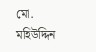মো. মহিউদ্দিন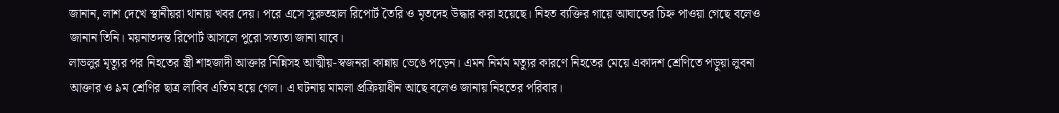জানান, লাশ দেখে স্থানীয়রা থানায় খবর দেয়। পরে এসে সুরুতহাল রিপোর্ট তৈরি ও মৃতদেহ উদ্ধার করা হয়েছে। নিহত ব্যক্তির গায়ে আঘাতের চিহ্ন পাওয়া গেছে বলেও জানান তিনি। ময়নাতদন্ত রিপোর্ট আসলে পুরো সত্যতা জানা যাবে।
লাভলুর মৃত্যুর পর নিহতের স্ত্রী শাহজাদী আক্তার নিন্নিসহ আত্মীয়-স্বজনরা কান্নায় ভেঙে পড়েন। এমন নির্মম মত্যুর কারণে নিহতের মেয়ে একাদশ শ্রেণিতে পড়ুয়া লুবনা আক্তার ও ৯ম শ্রেণির ছাত্র লাবিব এতিম হয়ে গেল। এ ঘটনায় মামলা প্রক্রিয়াধীন আছে বলেও জানায় নিহতের পরিবার।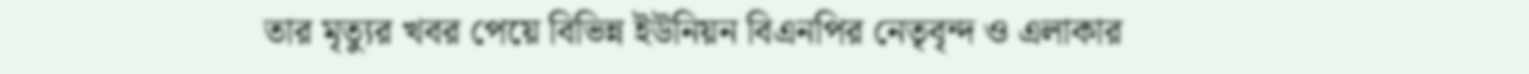তার মৃত্যুর খবর পেয়ে বিভিন্ন ইউনিয়ন বিএনপির নেতৃবৃন্দ ও এলাকার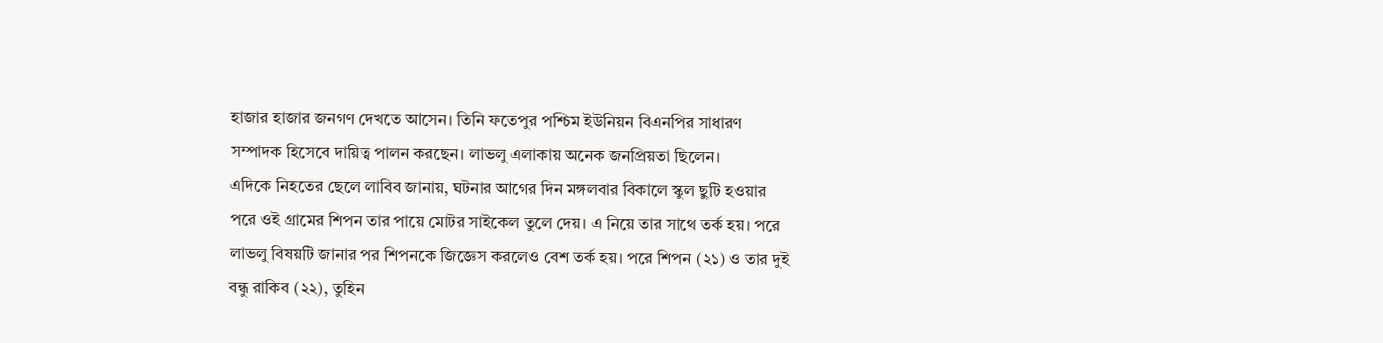হাজার হাজার জনগণ দেখতে আসেন। তিনি ফতেপুর পশ্চিম ইউনিয়ন বিএনপির সাধারণ সম্পাদক হিসেবে দায়িত্ব পালন করছেন। লাভলু এলাকায় অনেক জনপ্রিয়তা ছিলেন।
এদিকে নিহতের ছেলে লাবিব জানায়, ঘটনার আগের দিন মঙ্গলবার বিকালে স্কুল ছুটি হওয়ার পরে ওই গ্রামের শিপন তার পায়ে মোটর সাইকেল তুলে দেয়। এ নিয়ে তার সাথে তর্ক হয়। পরে লাভলু বিষয়টি জানার পর শিপনকে জিজ্ঞেস করলেও বেশ তর্ক হয়। পরে শিপন (২১) ও তার দুই বন্ধু রাকিব (২২), তুহিন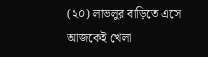(২০) লাভলুর বাড়িতে এসে আজকেই খেলা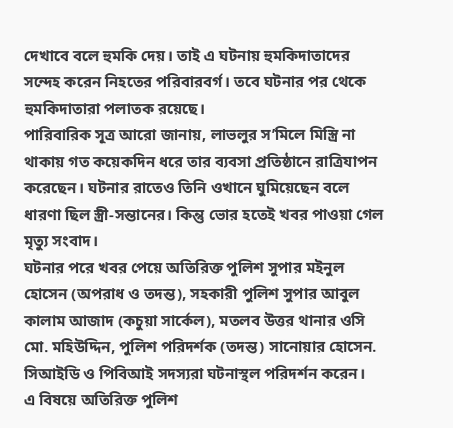দেখাবে বলে হুমকি দেয়। তাই এ ঘটনায় হুমকিদাতাদের সন্দেহ করেন নিহতের পরিবারবর্গ। তবে ঘটনার পর থেকে হুমকিদাতারা পলাতক রয়েছে।
পারিবারিক সূত্র আরো জানায়, লাভলুর স’মিলে মিস্ত্রি না থাকায় গত কয়েকদিন ধরে তার ব্যবসা প্রতিষ্ঠানে রাত্রিযাপন করেছেন। ঘটনার রাতেও তিনি ওখানে ঘুমিয়েছেন বলে ধারণা ছিল স্ত্রী-সন্তানের। কিন্তু ভোর হতেই খবর পাওয়া গেল মৃত্যু সংবাদ।
ঘটনার পরে খবর পেয়ে অতিরিক্ত পুলিশ সুপার মইনুল হোসেন (অপরাধ ও তদন্ত), সহকারী পুলিশ সুপার আবুল কালাম আজাদ (কচুয়া সার্কেল), মতলব উত্তর থানার ওসি মো. মহিউদ্দিন, পুলিশ পরিদর্শক (তদন্ত) সানোয়ার হোসেন. সিআইডি ও পিবিআই সদস্যরা ঘটনাস্থল পরিদর্শন করেন।
এ বিষয়ে অতিরিক্ত পুলিশ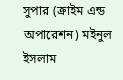সুপার (ক্রাইম এন্ড অপারেশন) মইনুল ইসলাম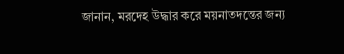জানান, মরদেহ উদ্ধার করে ময়নাতদন্তের জন্য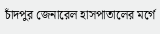চাঁদপুর জেনারেল হাসপাতালের মর্গে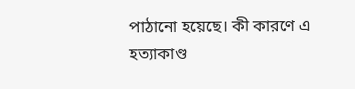পাঠানো হয়েছে। কী কারণে এ হত্যাকাণ্ড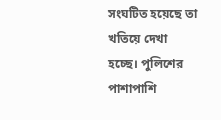সংঘটিত হয়েছে তা খতিয়ে দেখা হচ্ছে। পুলিশের পাশাপাশি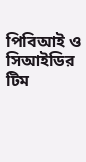পিবিআই ও সিআইডির টিম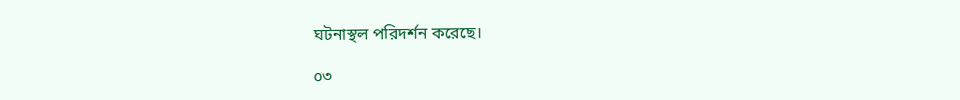ঘটনাস্থল পরিদর্শন করেছে।

০৩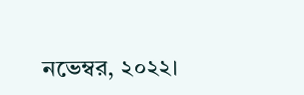নভেম্বর, ২০২২।